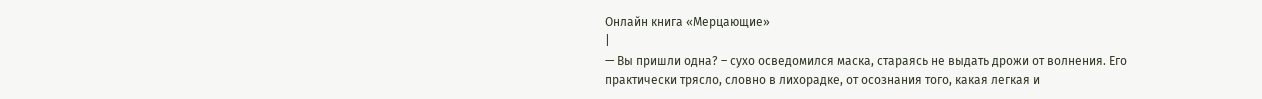Онлайн книга «Мерцающие»
|
— Вы пришли одна? – сухо осведомился маска, стараясь не выдать дрожи от волнения. Его практически трясло, словно в лихорадке, от осознания того, какая легкая и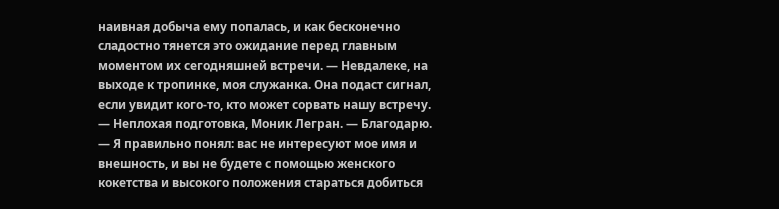наивная добыча ему попалась, и как бесконечно сладостно тянется это ожидание перед главным моментом их сегодняшней встречи. — Невдалеке, на выходе к тропинке, моя служанка. Она подаст сигнал, если увидит кого-то, кто может сорвать нашу встречу. — Неплохая подготовка, Моник Легран. — Благодарю. — Я правильно понял: вас не интересуют мое имя и внешность, и вы не будете с помощью женского кокетства и высокого положения стараться добиться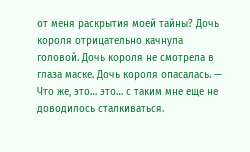от меня раскрытия моей тайны? Дочь короля отрицательно качнула головой. Дочь короля не смотрела в глаза маске. Дочь короля опасалась. — Что же, это… это… с таким мне еще не доводилось сталкиваться.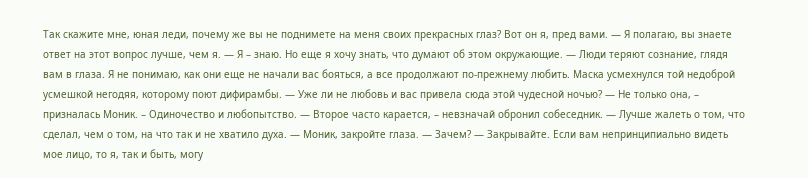Так скажите мне, юная леди, почему же вы не поднимете на меня своих прекрасных глаз? Вот он я, пред вами. — Я полагаю, вы знаете ответ на этот вопрос лучше, чем я. — Я – знаю. Но еще я хочу знать, что думают об этом окружающие. — Люди теряют сознание, глядя вам в глаза. Я не понимаю, как они еще не начали вас бояться, а все продолжают по-прежнему любить. Маска усмехнулся той недоброй усмешкой негодяя, которому поют дифирамбы. — Уже ли не любовь и вас привела сюда этой чудесной ночью? — Не только она, – призналась Моник. – Одиночество и любопытство. — Второе часто карается, – невзначай обронил собеседник. — Лучше жалеть о том, что сделал, чем о том, на что так и не хватило духа. — Моник, закройте глаза. — Зачем? — Закрывайте. Если вам непринципиально видеть мое лицо, то я, так и быть, могу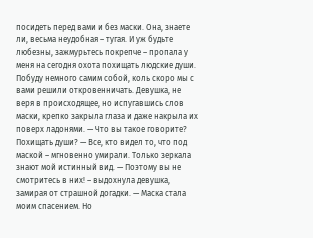посидеть перед вами и без маски. Она, знаете ли, весьма неудобная – тугая. И уж будьте любезны, зажмурьтесь покрепче – пропала у меня на сегодня охота похищать людские души. Побуду немного самим собой, коль скоро мы с вами решили откровенничать. Девушка, не веря в происходящее, но испугавшись слов маски, крепко закрыла глаза и даже накрыла их поверх ладонями. — Что вы такое говорите? Похищать души? — Все, кто видел то, что под маской – мгновенно умирали. Только зеркала знают мой истинный вид. — Поэтому вы не смотритесь в них! – выдохнула девушка, замирая от страшной догадки. — Маска стала моим спасением. Но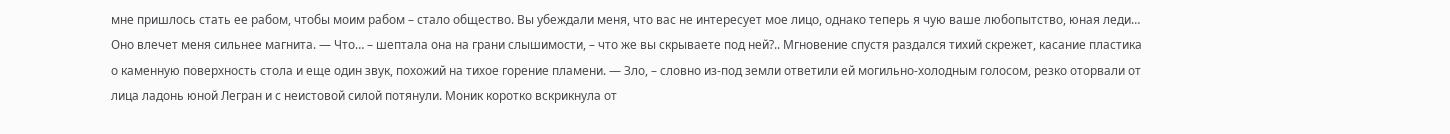мне пришлось стать ее рабом, чтобы моим рабом – стало общество. Вы убеждали меня, что вас не интересует мое лицо, однако теперь я чую ваше любопытство, юная леди… Оно влечет меня сильнее магнита. — Что… – шептала она на грани слышимости, – что же вы скрываете под ней?.. Мгновение спустя раздался тихий скрежет, касание пластика о каменную поверхность стола и еще один звук, похожий на тихое горение пламени. — Зло, – словно из-под земли ответили ей могильно-холодным голосом, резко оторвали от лица ладонь юной Легран и с неистовой силой потянули. Моник коротко вскрикнула от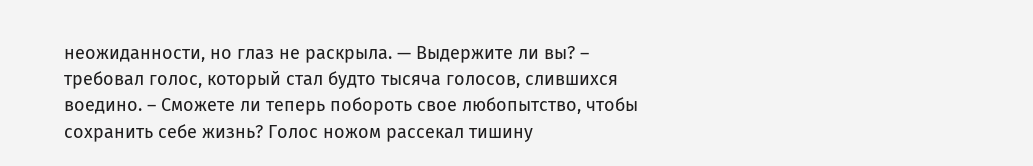неожиданности, но глаз не раскрыла. — Выдержите ли вы? – требовал голос, который стал будто тысяча голосов, слившихся воедино. – Сможете ли теперь побороть свое любопытство, чтобы сохранить себе жизнь? Голос ножом рассекал тишину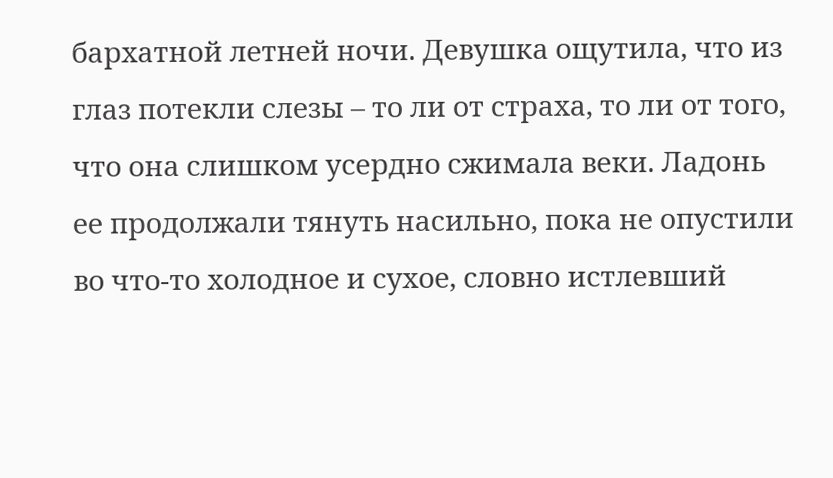бархатной летней ночи. Девушка ощутила, что из глаз потекли слезы – то ли от страха, то ли от того, что она слишком усердно сжимала веки. Ладонь ее продолжали тянуть насильно, пока не опустили во что-то холодное и сухое, словно истлевший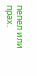пепел или прах.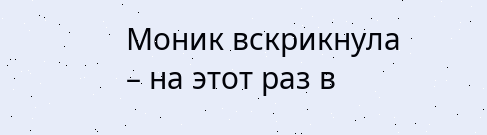Моник вскрикнула – на этот раз в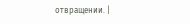отвращении. |